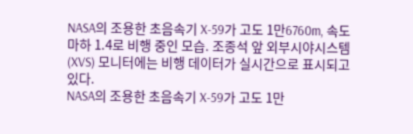NASA의 조용한 초음속기 X-59가 고도 1만6760m, 속도 마하 1.4로 비행 중인 모습. 조종석 앞 외부시야시스템(XVS) 모니터에는 비행 데이터가 실시간으로 표시되고 있다.
NASA의 조용한 초음속기 X-59가 고도 1만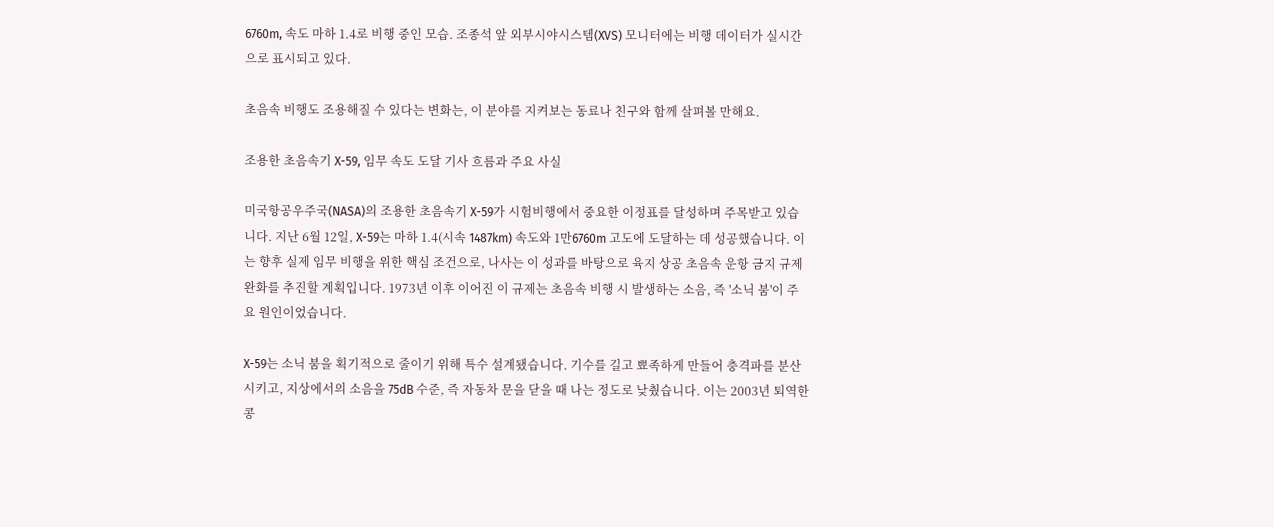6760m, 속도 마하 1.4로 비행 중인 모습. 조종석 앞 외부시야시스템(XVS) 모니터에는 비행 데이터가 실시간으로 표시되고 있다.

초음속 비행도 조용해질 수 있다는 변화는, 이 분야를 지켜보는 동료나 친구와 함께 살펴볼 만해요.

조용한 초음속기 X-59, 임무 속도 도달 기사 흐름과 주요 사실

미국항공우주국(NASA)의 조용한 초음속기 X-59가 시험비행에서 중요한 이정표를 달성하며 주목받고 있습니다. 지난 6월 12일, X-59는 마하 1.4(시속 1487km) 속도와 1만6760m 고도에 도달하는 데 성공했습니다. 이는 향후 실제 임무 비행을 위한 핵심 조건으로, 나사는 이 성과를 바탕으로 육지 상공 초음속 운항 금지 규제 완화를 추진할 계획입니다. 1973년 이후 이어진 이 규제는 초음속 비행 시 발생하는 소음, 즉 '소닉 붐'이 주요 원인이었습니다.

X-59는 소닉 붐을 획기적으로 줄이기 위해 특수 설계됐습니다. 기수를 길고 뾰족하게 만들어 충격파를 분산시키고, 지상에서의 소음을 75dB 수준, 즉 자동차 문을 닫을 때 나는 정도로 낮췄습니다. 이는 2003년 퇴역한 콩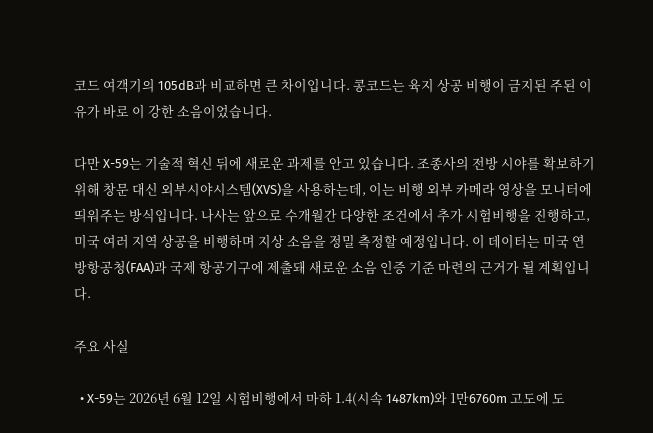코드 여객기의 105dB과 비교하면 큰 차이입니다. 콩코드는 육지 상공 비행이 금지된 주된 이유가 바로 이 강한 소음이었습니다.

다만 X-59는 기술적 혁신 뒤에 새로운 과제를 안고 있습니다. 조종사의 전방 시야를 확보하기 위해 창문 대신 외부시야시스템(XVS)을 사용하는데, 이는 비행 외부 카메라 영상을 모니터에 띄워주는 방식입니다. 나사는 앞으로 수개월간 다양한 조건에서 추가 시험비행을 진행하고, 미국 여러 지역 상공을 비행하며 지상 소음을 정밀 측정할 예정입니다. 이 데이터는 미국 연방항공청(FAA)과 국제 항공기구에 제출돼 새로운 소음 인증 기준 마련의 근거가 될 계획입니다.

주요 사실

  • X-59는 2026년 6월 12일 시험비행에서 마하 1.4(시속 1487km)와 1만6760m 고도에 도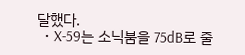달했다.
  • X-59는 소닉붐을 75dB로 줄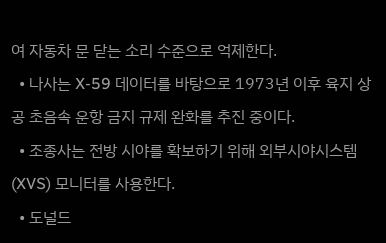여 자동차 문 닫는 소리 수준으로 억제한다.
  • 나사는 X-59 데이터를 바탕으로 1973년 이후 육지 상공 초음속 운항 금지 규제 완화를 추진 중이다.
  • 조종사는 전방 시야를 확보하기 위해 외부시야시스템(XVS) 모니터를 사용한다.
  • 도널드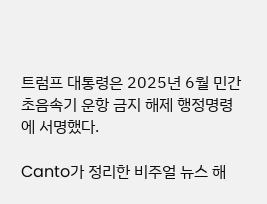트럼프 대통령은 2025년 6월 민간 초음속기 운항 금지 해제 행정명령에 서명했다.

Canto가 정리한 비주얼 뉴스 해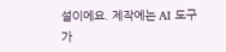설이에요. 제작에는 AI 도구가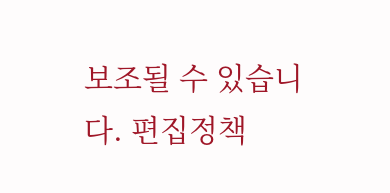보조될 수 있습니다. 편집정책